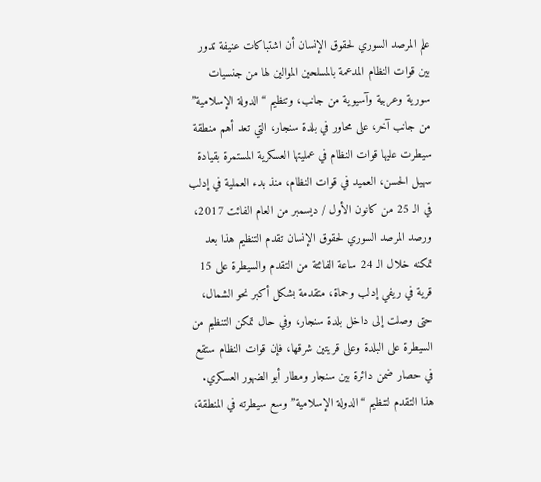علم المرصد السوري لحقوق الإنسان أن اشتباكات عنيفة تدور بين قوات النظام المدعمة بالمسلحين الموالين لها من جنسيات سورية وعربية وآسيوية من جانب، وتنظيم “الدولة الإسلامية” من جانب آخر، على محاور في بلدة سنجار، التي تعد أهم منطقة سيطرت عليها قوات النظام في عمليتها العسكرية المستمرة بقيادة سهيل الحسن، العميد في قوات النظام، منذ بدء العملية في إدلب في الـ 25 من كانون الأول / ديسمبر من العام الفائت 2017، ورصد المرصد السوري لحقوق الإنسان تقدم التنظيم هذا بعد تمكنه خلال الـ 24 ساعة الفائتة من التقدم والسيطرة على 15 قرية في ريفي إدلب وحماة، متقدمة بشكل أكبر نحو الشمال، حتى وصلت إلى داخل بلدة سنجار، وفي حال تمكن التنظيم من السيطرة على البلدة وعلى قريتين شرقها، فإن قوات النظام ستقع في حصار ضمن دائرة بين سنجار ومطار أبو الضهور العسكري.
هذا التقدم لتنظيم “الدولة الإسلامية” وسع سيطرته في المنطقة،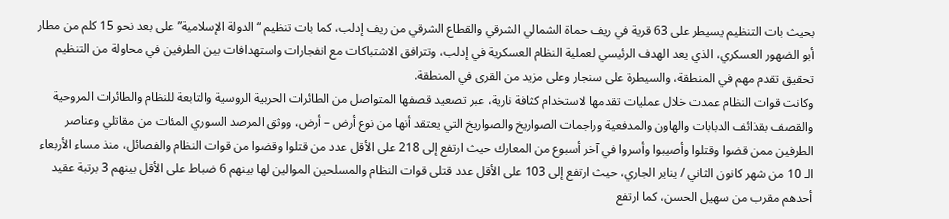بحيث بات التنظيم يسيطر على 63 قرية في ريف حماة الشمالي الشرقي والقطاع الشرقي من ريف إدلب، كما بات تنظيم “الدولة الإسلامية” على بعد نحو 15 كلم من مطار أبو الضهور العسكري، الذي يعد الهدف الرئيسي لعملية النظام العسكرية في إدلب، وتترافق الاشتباكات مع انفجارات واستهدافات بين الطرفين في محاولة من التنظيم تحقيق تقدم مهم في المنطقة، والسيطرة على سنجار وعلى مزيد من القرى في المنطقة.
وكانت قوات النظام عمدت خلال عمليات تقدمها لاستخدام كثافة نارية، عبر تصعيد قصفها المتواصل من الطائرات الحربية الروسية والتابعة للنظام والطائرات المروحية والقصف بقذائف الدبابات والهاون والمدفعية وراجمات الصواريخ والصواريخ التي يعتقد أنها من نوع أرض – أرض، ووثق المرصد السوري المئات من مقاتلي وعناصر الطرفين ممن قضوا وقتلوا وأصيبوا وأسروا في آخر أسبوع من المعارك حيث ارتفع إلى 218 على الأقل عدد من قتلوا وقضوا من قوات النظام والفصائل، منذ مساء الأربعاء الـ 10 من شهر كانون الثاني / يناير الجاري، حيث ارتفع إلى 103 على الأقل عدد قتلى قوات النظام والمسلحين الموالين لها بينهم 6 ضباط على الأقل بينهم 3 برتبة عقيد أحدهم مقرب من سهيل الحسن، كما ارتفع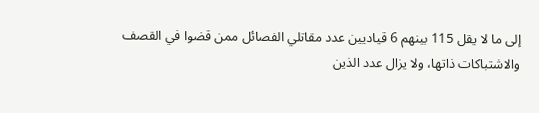إلى ما لا يقل 115 بينهم 6 قياديين عدد مقاتلي الفصائل ممن قضوا في القصف والاشتباكات ذاتها، ولا يزال عدد الذين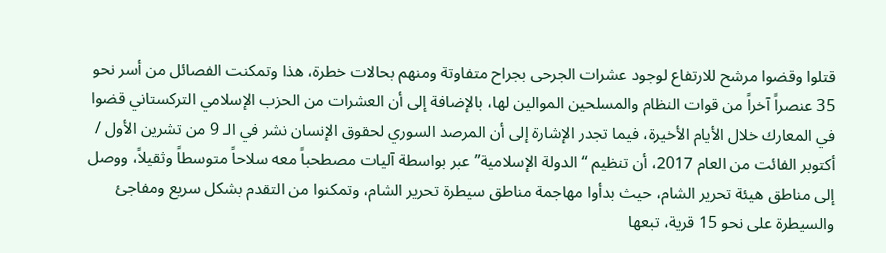قتلوا وقضوا مرشح للارتفاع لوجود عشرات الجرحى بجراح متفاوتة ومنهم بحالات خطرة، هذا وتمكنت الفصائل من أسر نحو 35 عنصراً آخراً من قوات النظام والمسلحين الموالين لها، بالإضافة إلى أن العشرات من الحزب الإسلامي التركستاني قضوا في المعارك خلال الأيام الأخيرة، فيما تجدر الإشارة إلى أن المرصد السوري لحقوق الإنسان نشر في الـ 9 من تشرين الأول / أكتوبر الفائت من العام 2017، أن تنظيم “الدولة الإسلامية” عبر بواسطة آليات مصطحباً معه سلاحاً متوسطاً وثقيلاً، ووصل إلى مناطق هيئة تحرير الشام، حيث بدأوا مهاجمة مناطق سيطرة تحرير الشام، وتمكنوا من التقدم بشكل سريع ومفاجئ والسيطرة على نحو 15 قرية، تبعها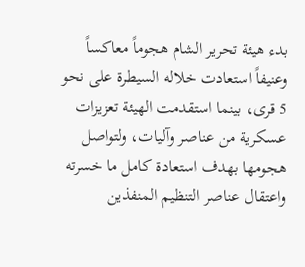بدء هيئة تحرير الشام هجوماً معاكساً وعنيفاً استعادت خلاله السيطرة على نحو 5 قرى، بينما استقدمت الهيئة تعزيزات عسكرية من عناصر وآليات، ولتواصل هجومها بهدف استعادة كامل ما خسرته واعتقال عناصر التنظيم المنفذين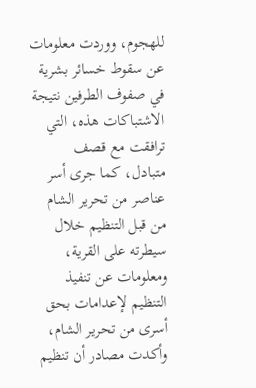للهجوم، ووردت معلومات عن سقوط خسائر بشرية في صفوف الطرفين نتيجة الاشتباكات هذه، التي ترافقت مع قصف متبادل، كما جرى أسر عناصر من تحرير الشام من قبل التنظيم خلال سيطرته على القرية، ومعلومات عن تنفيذ التنظيم لإعدامات بحق أسرى من تحرير الشام، وأكدت مصادر أن تنظيم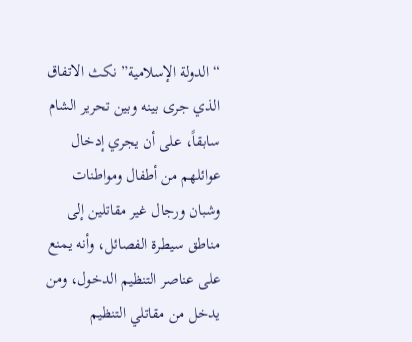“الدولة الإسلامية” نكث الاتفاق الذي جرى بينه وبين تحرير الشام سابقاً، على أن يجري إدخال عوائلهم من أطفال ومواطنات وشبان ورجال غير مقاتلين إلى مناطق سيطرة الفصائل، وأنه يمنع على عناصر التنظيم الدخول، ومن يدخل من مقاتلي التنظيم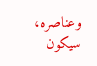وعناصره، سيكون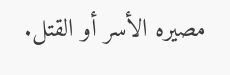مصيره الأسر أو القتل.